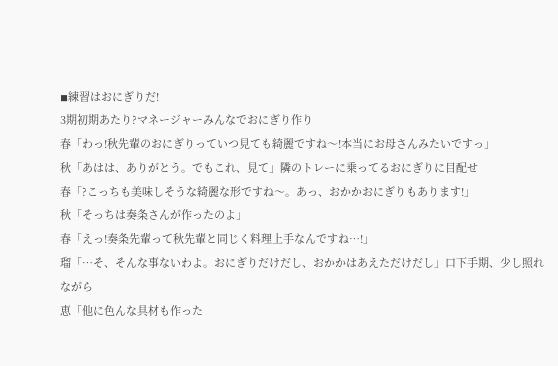◾練習はおにぎりだ!
3期初期あたり?マネージャーみんなでおにぎり作り
春「わっ!秋先輩のおにぎりっていつ見ても綺麗ですね〜!本当にお母さんみたいですっ」
秋「あはは、ありがとう。でもこれ、見て」隣のトレーに乗ってるおにぎりに目配せ
春「?こっちも美味しそうな綺麗な形ですね〜。あっ、おかかおにぎりもあります!」
秋「そっちは奏条さんが作ったのよ」
春「えっ!奏条先輩って秋先輩と同じく料理上手なんですね…!」
瑠「…そ、そんな事ないわよ。おにぎりだけだし、おかかはあえただけだし」口下手期、少し照れながら
恵「他に色んな具材も作った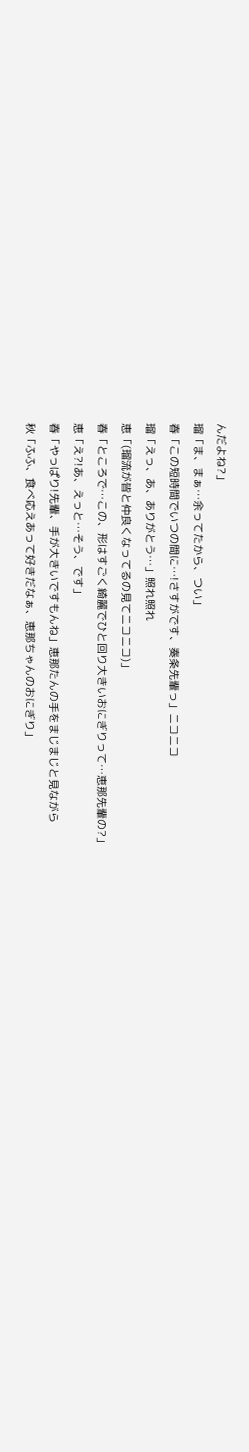んだよね?」
瑠「ま、まぁ…余ってたから、つい」
春「この短時間でいつの間に…!さすがです、奏条先輩っ」ニコニコ
瑠「えっ、あ、ありがとう…」照れ照れ
恵「(瑠流が皆と仲良くなってるの見てニコニコ)」
春「ところで…この、形はすごく綺麗でひと回り大きいおにぎりって…恵那先輩の?」
恵「え?!あ、えっと…そう、です」
春「やっぱり!先輩、手が大きいですもんね」恵那たんの手をまじまじと見ながら
秋「ふふ、食べ応えあって好きだなぁ、恵那ちゃんのおにぎり」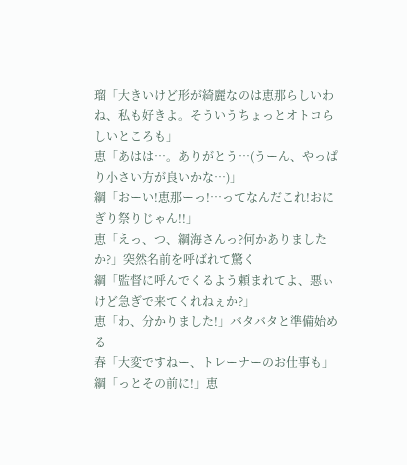瑠「大きいけど形が綺麗なのは恵那らしいわね、私も好きよ。そういうちょっとオトコらしいところも」
恵「あはは…。ありがとう…(うーん、やっぱり小さい方が良いかな…)」
綱「おーい!恵那ーっ!…ってなんだこれ!おにぎり祭りじゃん!!」
恵「えっ、つ、綱海さんっ?何かありましたか?」突然名前を呼ばれて驚く
綱「監督に呼んでくるよう頼まれてよ、悪ぃけど急ぎで来てくれねぇか?」
恵「わ、分かりました!」バタバタと準備始める
春「大変ですねー、トレーナーのお仕事も」
綱「っとその前に!」恵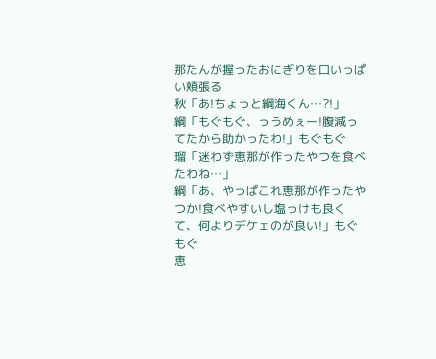那たんが握ったおにぎりを口いっぱい頬張る
秋「あ!ちょっと綱海くん…?!」
綱「もぐもぐ、っうめぇー!腹減ってたから助かったわ!」もぐもぐ
瑠「迷わず恵那が作ったやつを食べたわね…」
綱「あ、やっぱこれ恵那が作ったやつか!食べやすいし塩っけも良くて、何よりデケェのが良い!」もぐもぐ
恵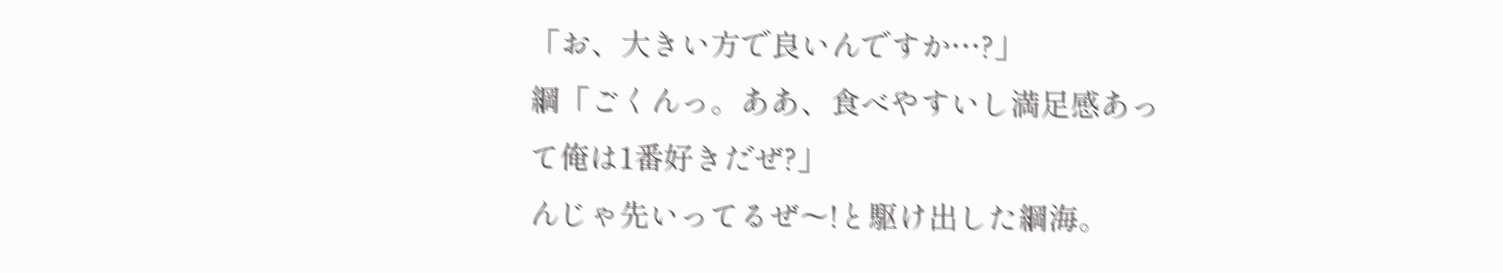「お、大きい方で良いんですか…?」
綱「ごくんっ。ああ、食べやすいし満足感あって俺は1番好きだぜ?」
んじゃ先いってるぜ〜!と駆け出した綱海。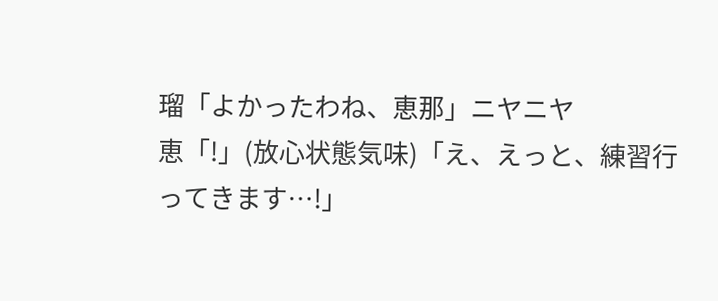瑠「よかったわね、恵那」ニヤニヤ
恵「!」(放心状態気味)「え、えっと、練習行ってきます…!」